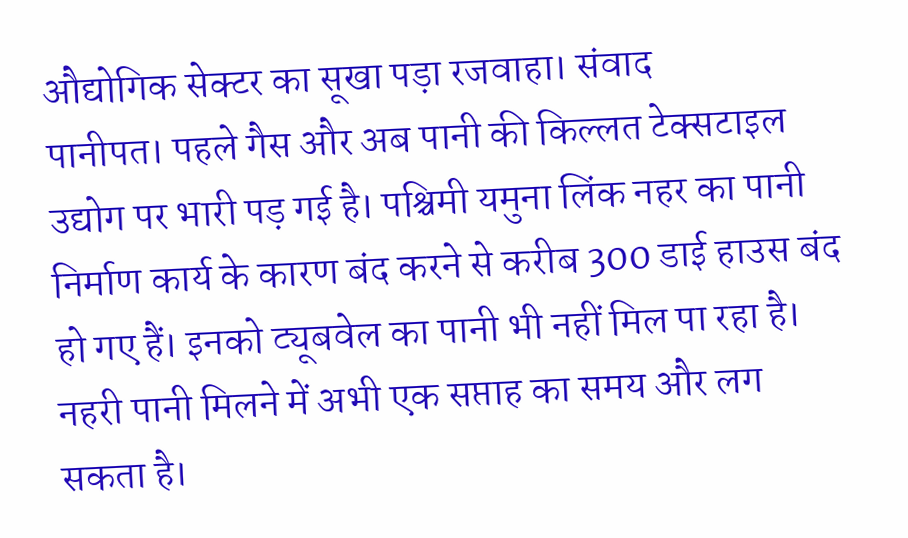औद्योगिक सेक्टर का सूखा पड़ा रजवाहा। संवाद
पानीपत। पहले गैस और अब पानी की किल्लत टेक्सटाइल उद्योग पर भारी पड़ गई है। पश्चिमी यमुना लिंक नहर का पानी निर्माण कार्य के कारण बंद करने से करीब 300 डाई हाउस बंद हो गए हैं। इनको ट्यूबवेल का पानी भी नहीं मिल पा रहा है। नहरी पानी मिलने में अभी एक सप्ताह का समय और लग सकता है।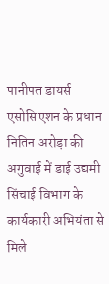पानीपत डायर्स एसोसिएशन के प्रधान नितिन अरोड़ा की अगुवाई में डाई उद्यमी सिंचाई विभाग के कार्यकारी अभियंता से मिले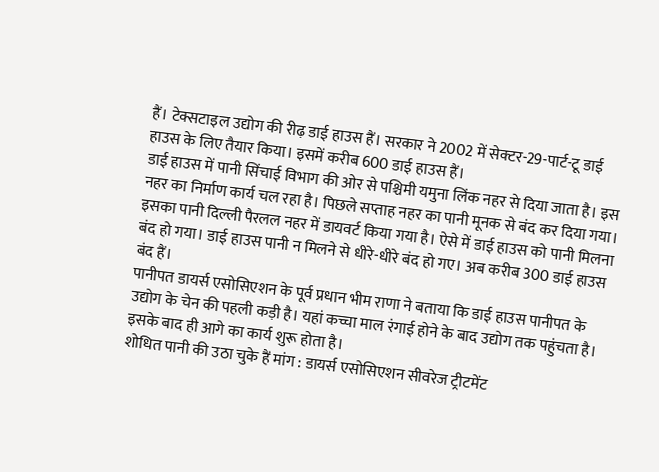हैं। टेक्सटाइल उद्योग की रीढ़ डाई हाउस हैं। सरकार ने 2002 में सेक्टर-29-पार्ट-टू डाई हाउस के लिए तैयार किया। इसमें करीब 600 डाई हाउस हैं।
डाई हाउस में पानी सिंचाई विभाग की ओर से पश्चिमी यमुना लिंक नहर से दिया जाता है। इस नहर का निर्माण कार्य चल रहा है। पिछले सप्ताह नहर का पानी मूनक से बंद कर दिया गया। इसका पानी दिल्ली पैरलल नहर में डायवर्ट किया गया है। ऐसे में डाई हाउस को पानी मिलना बंद हो गया। डाई हाउस पानी न मिलने से धीरे-धीरे बंद हो गए। अब करीब 300 डाई हाउस बंद हैं।
पानीपत डायर्स एसोसिएशन के पूर्व प्रधान भीम राणा ने बताया कि डाई हाउस पानीपत के उद्योग के चेन की पहली कड़ी है। यहां कच्चा माल रंगाई होने के बाद उद्योग तक पहुंचता है। इसके बाद ही आगे का कार्य शुरू होता है।
शोधित पानी की उठा चुके हैं मांग : डायर्स एसोसिएशन सीवरेज ट्रीटमेंट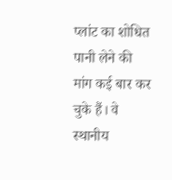प्लांट का शोधित पानी लेने की मांग कई बार कर चुके हैं। वे स्थानीय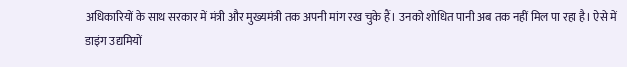अधिकारियों के साथ सरकार में मंत्री और मुख्यमंत्री तक अपनी मांग रख चुके हैं। उनको शोधित पानी अब तक नहीं मिल पा रहा है। ऐसे में डाइंग उद्यमियों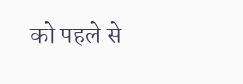को पहले से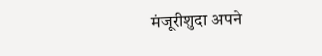मंजूरीशुदा अपने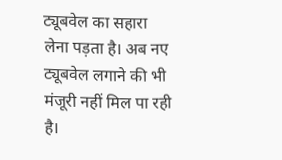ट्यूबवेल का सहारा लेना पड़ता है। अब नए ट्यूबवेल लगाने की भी मंजूरी नहीं मिल पा रही है।